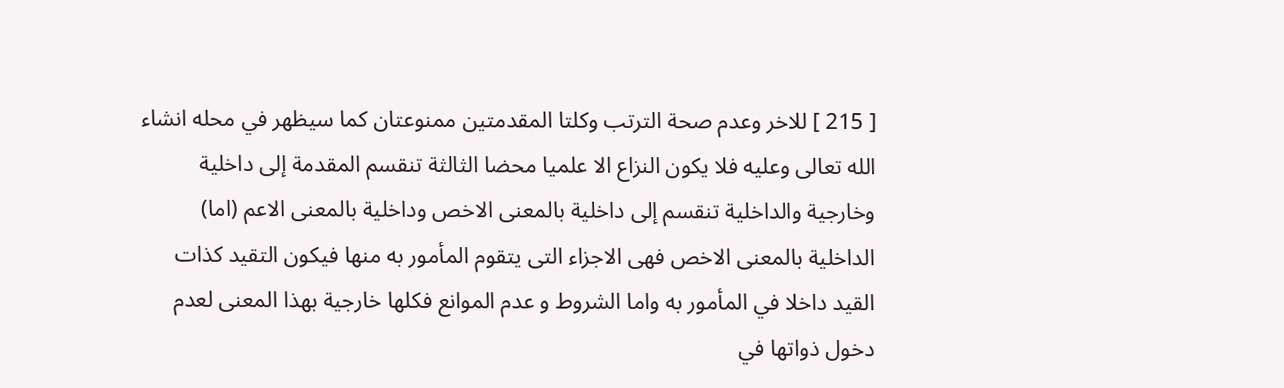[ 215 ] للاخر وعدم صحة الترتب وكلتا المقدمتين ممنوعتان كما سيظهر في محله انشاء الله تعالى وعليه فلا يكون النزاع الا علميا محضا الثالثة تنقسم المقدمة إلى داخلية وخارجية والداخلية تنقسم إلى داخلية بالمعنى الاخص وداخلية بالمعنى الاعم (اما) الداخلية بالمعنى الاخص فهى الاجزاء التى يتقوم المأمور به منها فيكون التقيد كذات القيد داخلا في المأمور به واما الشروط و عدم الموانع فكلها خارجية بهذا المعنى لعدم دخول ذواتها في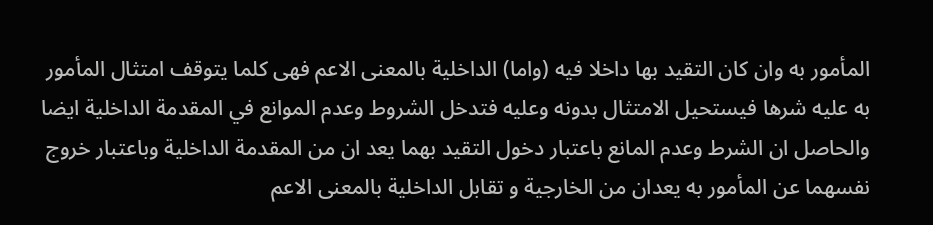المأمور به وان كان التقيد بها داخلا فيه (واما) الداخلية بالمعنى الاعم فهى كلما يتوقف امتثال المأمور به عليه شرها فيستحيل الامتثال بدونه وعليه فتدخل الشروط وعدم الموانع في المقدمة الداخلية ايضا والحاصل ان الشرط وعدم المانع باعتبار دخول التقيد بهما يعد ان من المقدمة الداخلية وباعتبار خروج نفسهما عن المأمور به يعدان من الخارجية و تقابل الداخلية بالمعنى الاعم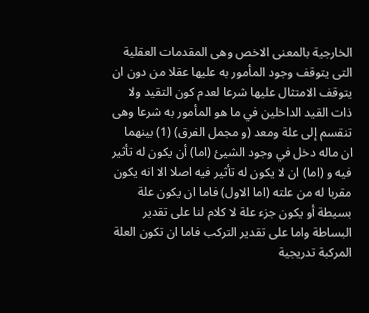الخارجية بالمعنى الاخص وهى المقدمات العقلية التى يتوقف وجود المأمور به عليها عقلا من دون ان يتوقف الامتثال عليها شرعا لعدم كون التقيد ولا ذات القيد الداخلين في ما هو المأمور به شرعا وهى تنقسم إلى علة ومعد (و مجمل الفرق) (1) بينهما ان ماله دخل في وجود الشيئ (اما) أن يكون له تأثير فيه و (اما) ان لا يكون له تأثير فيه اصلا الا انه يكون مقربا له من علته (اما الاول) فاما ان يكون علة بسيطة أو يكون جزء علة لا كلام لنا على تقدير البساطة واما على تقدير التركب فاما ان تكون العلة المركبة تدريجية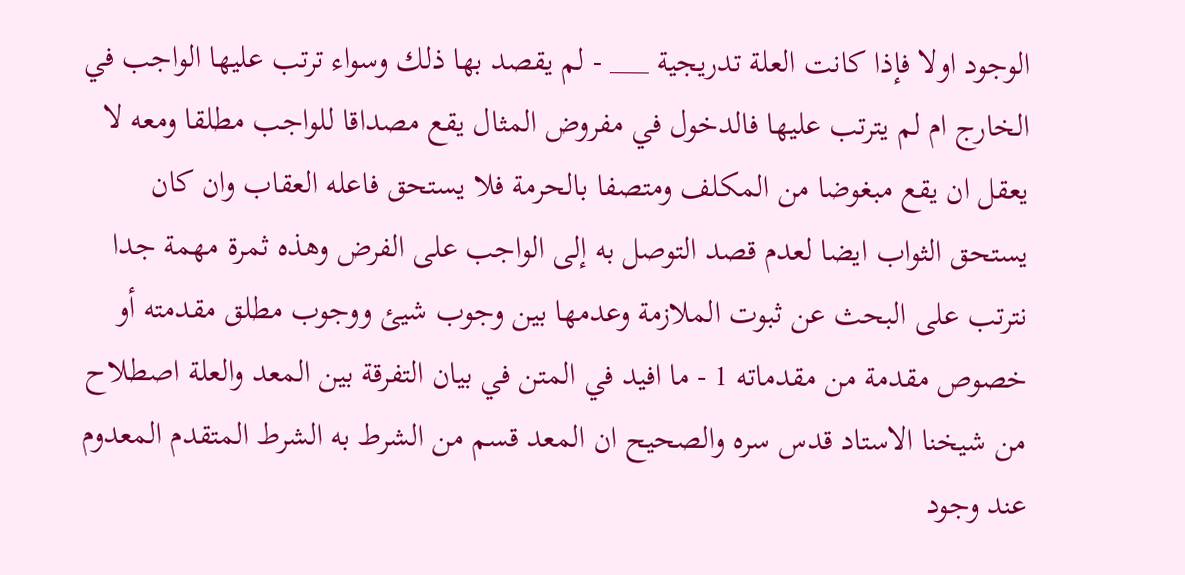الوجود اولا فإذا كانت العلة تدريجية ___ - لم يقصد بها ذلك وسواء ترتب عليها الواجب في الخارج ام لم يترتب عليها فالدخول في مفروض المثال يقع مصداقا للواجب مطلقا ومعه لا يعقل ان يقع مبغوضا من المكلف ومتصفا بالحرمة فلا يستحق فاعله العقاب وان كان يستحق الثواب ايضا لعدم قصد التوصل به إلى الواجب على الفرض وهذه ثمرة مهمة جدا نترتب على البحث عن ثبوت الملازمة وعدمها بين وجوب شيئ ووجوب مطلق مقدمته أو خصوص مقدمة من مقدماته 1 - ما افيد في المتن في بيان التفرقة بين المعد والعلة اصطلاح من شيخنا الاستاد قدس سره والصحيح ان المعد قسم من الشرط به الشرط المتقدم المعدوم عند وجود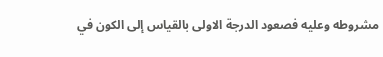مشروطه وعليه فصعود الدرجة الاولى بالقياس إلى الكون في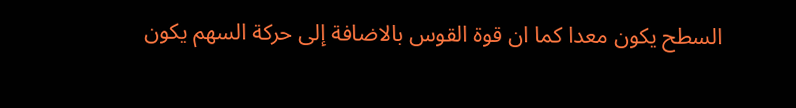السطح يكون معدا كما ان قوة القوس بالاضافة إلى حركة السهم يكون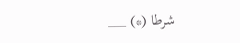شرطا (*) ___